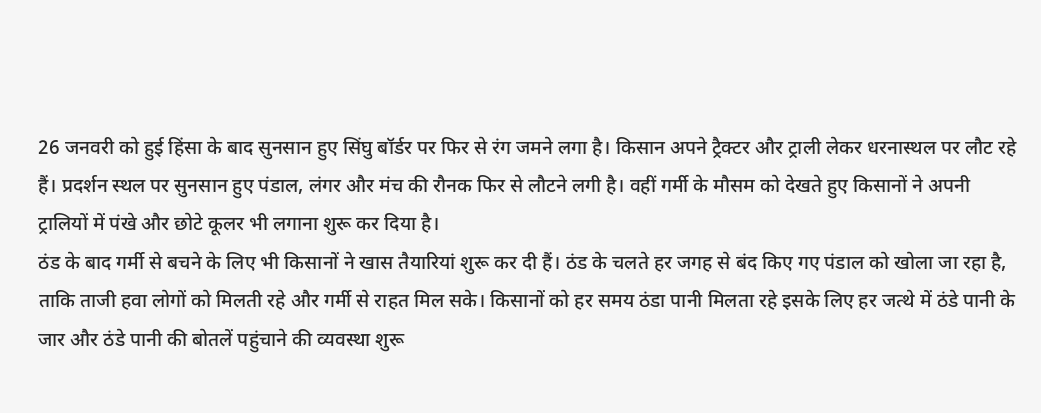26 जनवरी को हुई हिंसा के बाद सुनसान हुए सिंघु बॉर्डर पर फिर से रंग जमने लगा है। किसान अपने ट्रैक्टर और ट्राली लेकर धरनास्थल पर लौट रहे हैं। प्रदर्शन स्थल पर सुनसान हुए पंडाल, लंगर और मंच की रौनक फिर से लौटने लगी है। वहीं गर्मी के मौसम को देखते हुए किसानों ने अपनी ट्रालियों में पंखे और छोटे कूलर भी लगाना शुरू कर दिया है।
ठंड के बाद गर्मी से बचने के लिए भी किसानों ने खास तैयारियां शुरू कर दी हैं। ठंड के चलते हर जगह से बंद किए गए पंडाल को खोला जा रहा है, ताकि ताजी हवा लोगों को मिलती रहे और गर्मी से राहत मिल सके। किसानों को हर समय ठंडा पानी मिलता रहे इसके लिए हर जत्थे में ठंडे पानी के जार और ठंडे पानी की बोतलें पहुंचाने की व्यवस्था शुरू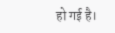हो गई है।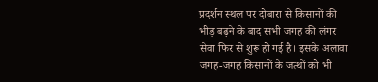प्रदर्शन स्थल पर दोबारा से किसानों की भीड़ बढ़ने के बाद सभी जगह की लंगर सेवा फिर से शुरू हो गई है। इसके अलावा जगह-जगह किसानों के जत्थों को भी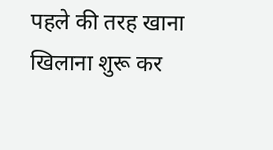पहले की तरह खाना खिलाना शुरू कर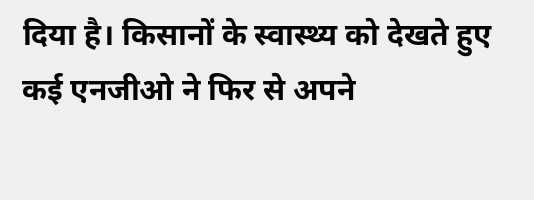दिया है। किसानों के स्वास्थ्य को देखते हुए कई एनजीओ ने फिर से अपने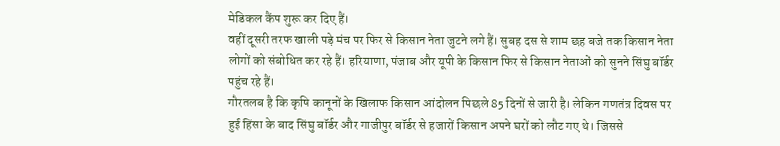मेडिकल कैंप शुरू कर दिए हैं।
वहीं दूसरी तरफ खाली पड़े मंच पर फिर से किसान नेता जुटने लगे हैं। सुबह दस से शाम छह बजे तक किसान नेता लोगों को संबोधित कर रहे हैं। हरियाणा, पंजाब और यूपी के किसान फिर से किसान नेताओं को सुनने सिंघु बॉर्डर पहुंच रहे हैं।
गौरतलब है कि कृषि कानूनों के खिलाफ किसान आंदोलन पिछले 85 दिनों से जारी है। लेकिन गणतंत्र दिवस पर हुई हिंसा के बाद सिंघु बॉर्डर और गाजीपुर बॉर्डर से हजारों किसान अपने घरों को लौट गए थे। जिससे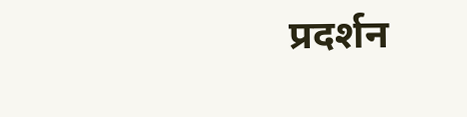प्रदर्शन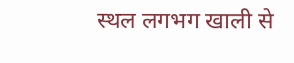स्थल लगभग खाली से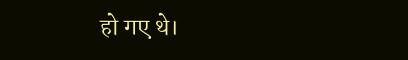हो गए थे।